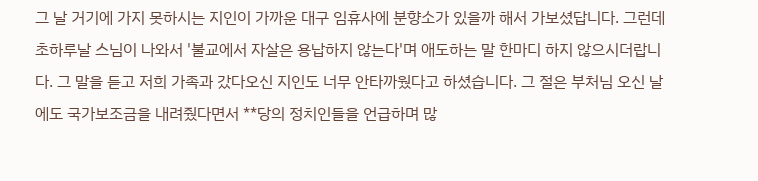그 날 거기에 가지 못하시는 지인이 가까운 대구 임휴사에 분향소가 있을까 해서 가보셨답니다. 그런데 초하루날 스님이 나와서 '불교에서 자살은 용납하지 않는다'며 애도하는 말 한마디 하지 않으시더랍니다. 그 말을 듣고 저희 가족과 갔다오신 지인도 너무 안타까웠다고 하셨습니다. 그 절은 부처님 오신 날에도 국가보조금을 내려줬다면서 **당의 정치인들을 언급하며 많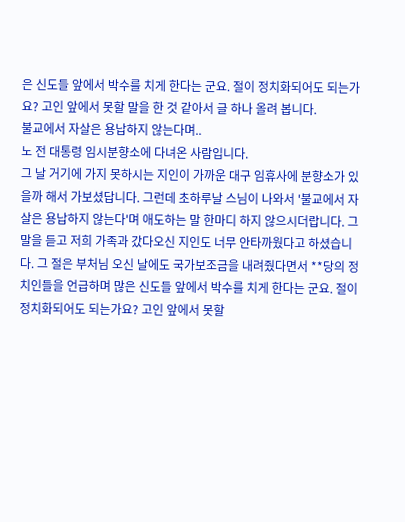은 신도들 앞에서 박수를 치게 한다는 군요. 절이 정치화되어도 되는가요? 고인 앞에서 못할 말을 한 것 같아서 글 하나 올려 봅니다.
불교에서 자살은 용납하지 않는다며..
노 전 대통령 임시분향소에 다녀온 사람입니다.
그 날 거기에 가지 못하시는 지인이 가까운 대구 임휴사에 분향소가 있을까 해서 가보셨답니다. 그런데 초하루날 스님이 나와서 '불교에서 자살은 용납하지 않는다'며 애도하는 말 한마디 하지 않으시더랍니다. 그 말을 듣고 저희 가족과 갔다오신 지인도 너무 안타까웠다고 하셨습니다. 그 절은 부처님 오신 날에도 국가보조금을 내려줬다면서 **당의 정치인들을 언급하며 많은 신도들 앞에서 박수를 치게 한다는 군요. 절이 정치화되어도 되는가요? 고인 앞에서 못할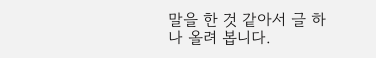말을 한 것 같아서 글 하나 올려 봅니다.